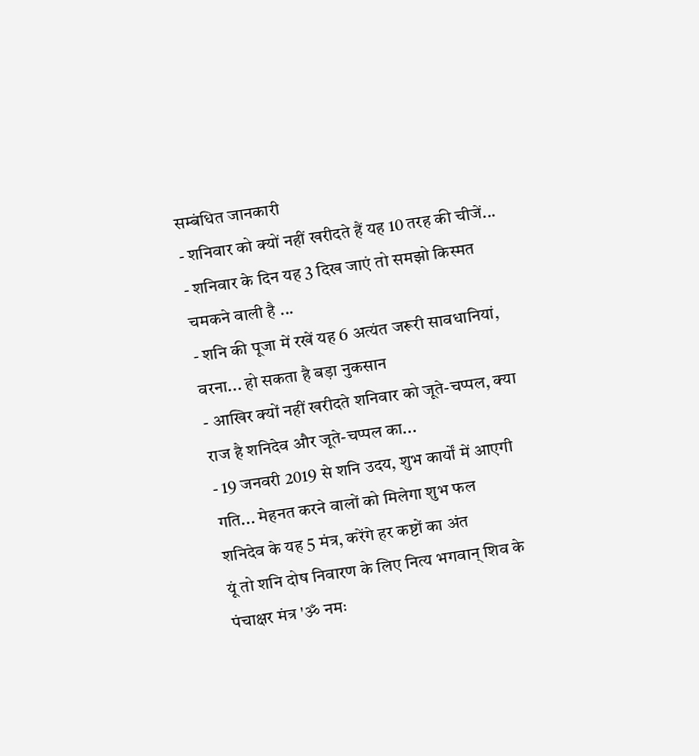सम्बंधित जानकारी
- शनिवार को क्यों नहीं खरीदते हैं यह 10 तरह की चीजें...
- शनिवार के दिन यह 3 दिख जाएं तो समझो किस्मत चमकने वाली है ...
- शनि की पूजा में रखें यह 6 अत्यंत जरूरी सावधानियां, वरना... हो सकता है बड़ा नुकसान
- आखिर क्यों नहीं खरीदते शनिवार को जूते-चप्पल, क्या राज है शनिदेव और जूते-चप्पल का...
- 19 जनवरी 2019 से शनि उदय, शुभ कार्यों में आएगी गति... मेहनत करने वालों को मिलेगा शुभ फल
शनिदेव के यह 5 मंत्र, करेंगे हर कष्टों का अंत
यूं तो शनि दोष निवारण के लिए नित्य भगवान् शिव के पंचाक्षर मंत्र 'ॐ नमः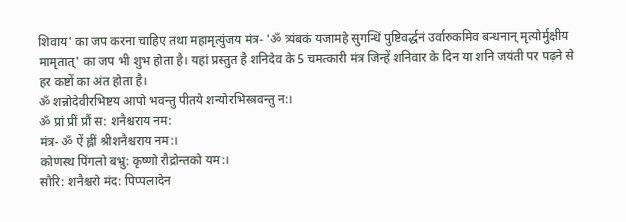शिवाय' का जप करना चाहिए तथा महामृत्युंजय मंत्र- 'ॐ त्र्यंबकं यजामहे सुगन्धिं पुष्टिवर्द्धनं उर्वारुकमिव बन्धनान् मृत्योर्मुक्षीय मामृतात्' का जप भी शुभ होता है। यहां प्रस्तुत है शनिदेव के 5 चमत्कारी मंत्र जिन्हें शनिवार के दिन या शनि जयंती पर पढ़ने से हर कष्टों का अंत होता है।
ॐ शन्नोदेवीरभिष्टय आपो भवन्तु पीतये शन्योरभिस्त्रवन्तु न:।
ॐ प्रां प्रीं प्रौं स: शनैश्चराय नम:
मंत्र- ॐ ऐं ह्लीं श्रीशनैश्चराय नम:।
कोणस्थ पिंगलो बभ्रु: कृष्णो रौद्रोन्तको यम:।
सौरि: शनैश्चरो मंद: पिप्पलादेन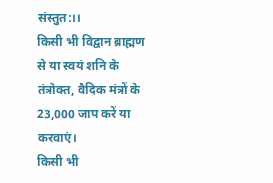संस्तुत:।।
किसी भी विद्वान ब्राह्मण से या स्वयं शनि के तंत्रोक्त, वैदिक मंत्रों के 23,000 जाप करें या करवाएं।
किसी भी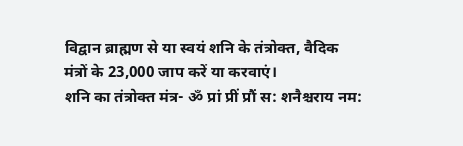विद्वान ब्राह्मण से या स्वयं शनि के तंत्रोक्त, वैदिक मंत्रों के 23,000 जाप करें या करवाएं।
शनि का तंत्रोक्त मंत्र- ॐ प्रां प्रीं प्रौं स: शनैश्चराय नम: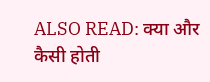ALSO READ: क्या और कैसी होती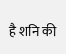है शनि की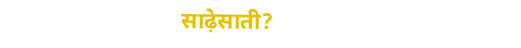साढ़ेसाती?